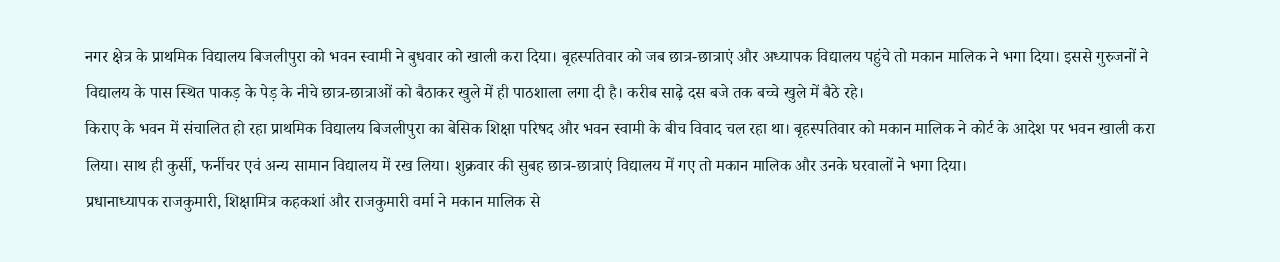नगर क्षेत्र के प्राथमिक विद्यालय बिजलीपुरा को भवन स्वामी ने बुधवार को खाली करा दिया। बृहस्पतिवार को जब छात्र-छात्राएं और अध्यापक विद्यालय पहुंचे तो मकान मालिक ने भगा दिया। इससे गुरुजनों ने विद्यालय के पास स्थित पाकड़ के पेड़ के नीचे छात्र-छात्राओं को बैठाकर खुले में ही पाठशाला लगा दी है। करीब साढ़े दस बजे तक बच्चे खुले में बैठे रहे।
किराए के भवन में संचालित हो रहा प्राथमिक विद्यालय बिजलीपुरा का बेसिक शिक्षा परिषद और भवन स्वामी के बीच विवाद चल रहा था। बृहस्पतिवार को मकान मालिक ने कोर्ट के आदेश पर भवन खाली करा लिया। साथ ही कुर्सी, फर्नीचर एवं अन्य सामान विद्यालय में रख लिया। शुक्रवार की सुबह छात्र-छात्राएं विद्यालय में गए तो मकान मालिक और उनके घरवालों ने भगा दिया।
प्रधानाध्यापक राजकुमारी, शिक्षामित्र कहकशां और राजकुमारी वर्मा ने मकान मालिक से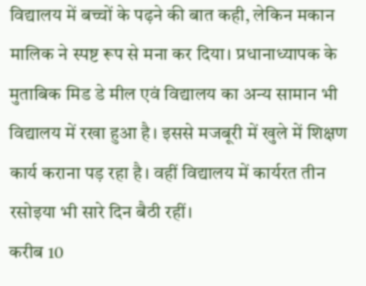विद्यालय में बच्चों के पढ़ने की बात कही, लेकिन मकान मालिक ने स्पष्ट रूप से मना कर दिया। प्रधानाध्यापक के मुताबिक मिड डे मील एवं विद्यालय का अन्य सामान भी विद्यालय में रखा हुआ है। इससे मजबूरी में खुले में शिक्षण कार्य कराना पड़ रहा है। वहीं विद्यालय में कार्यरत तीन रसोइया भी सारे दिन बैठी रहीं।
करीब 10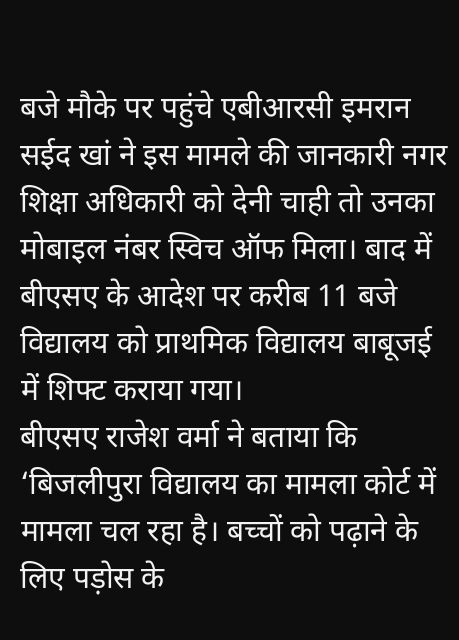बजे मौके पर पहुंचे एबीआरसी इमरान सईद खां ने इस मामले की जानकारी नगर शिक्षा अधिकारी को देनी चाही तो उनका मोबाइल नंबर स्विच ऑफ मिला। बाद में बीएसए के आदेश पर करीब 11 बजे विद्यालय को प्राथमिक विद्यालय बाबूजई में शिफ्ट कराया गया।
बीएसए राजेश वर्मा ने बताया कि ‘बिजलीपुरा विद्यालय का मामला कोर्ट में मामला चल रहा है। बच्चों को पढ़ाने के लिए पड़ोस के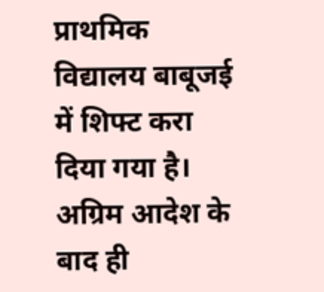प्राथमिक विद्यालय बाबूजई में शिफ्ट करा दिया गया है। अग्रिम आदेश के बाद ही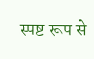स्पष्ट रूप से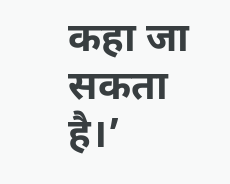कहा जा सकता है।’